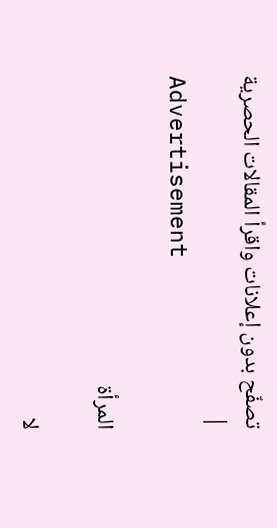تصفّح بدون إعلانات واقرأ المقالات الحصرية
|
Advertisement

المرأة

لا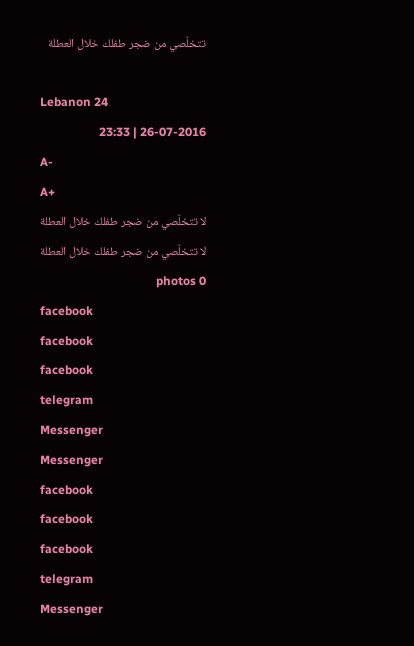تتخلّصي من ضجر طفلك خلال العطلة

Lebanon 24
26-07-2016 | 23:33
A-
A+
لا تتخلّصي من ضجر طفلك خلال العطلة
لا تتخلّصي من ضجر طفلك خلال العطلة photos 0
facebook
facebook
facebook
telegram
Messenger
Messenger
facebook
facebook
facebook
telegram
Messenger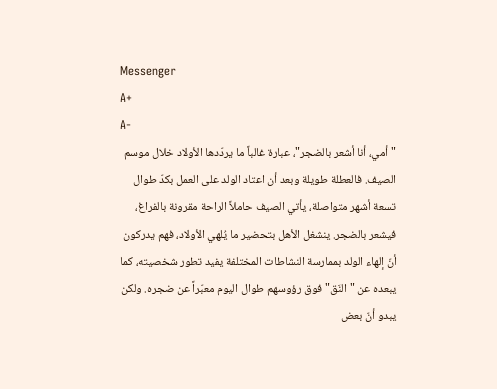Messenger
A+
A-
"أمي، أنا أشعر بالضجر"، عبارة غالباً ما يردّدها الأولاد خلال موسم الصيف. فالعطلة طويلة وبعد أن اعتاد الولد على العمل بكدّ طوال تسعة أشهر متواصلة، يأتي الصيف حاملاً الراحة مقرونة بالفراغ، فيشعر بالضجر. ينشغل الأهل بتحضير ما يُلهي الأولاد، فهم يدركون أنّ إلهاء الولد بممارسة النشاطات المختلفة يفيد تطور شخصيته، كما يبعده عن "النَق" فوق رؤوسهم طوال اليوم معبّراً عن ضجره. ولكن يبدو أنّ بعض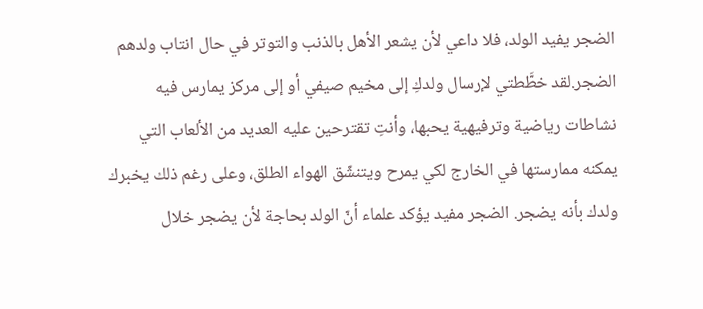الضجر يفيد الولد، فلا داعي لأن يشعر الأهل بالذنب والتوتر في حال انتاب ولدهم الضجر.لقد خطَّطتي لإرسال ولدكِ إلى مخيم صيفي أو إلى مركز يمارس فيه نشاطات رياضية وترفيهية يحبها، وأنتِ تقترحين عليه العديد من الألعاب التي يمكنه ممارستها في الخارج لكي يمرح ويتنشّق الهواء الطلق، وعلى رغم ذلك يخبرك ولدك بأنه يضجر. الضجر مفيد يؤكد علماء أنّ الولد بحاجة لأن يضجر خلال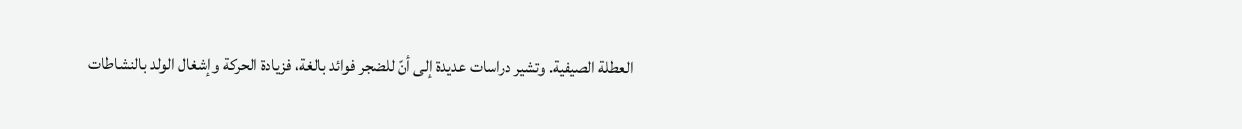العطلة الصيفية. وتشير دراسات عديدة إلى أنّ للضجر فوائد بالغة، فزيادة الحركة وإشغال الولد بالنشاطات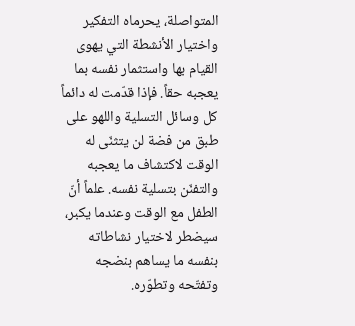المتواصلة، يحرماه التفكير واختيار الأنشطة التي يهوى القيام بها واستثمار نفسه بما يعجبه حقاً. فإذا قدّمت له دائماً كل وسائل التسلية واللهو على طبق من فضة لن يتثنّى له الوقت لاكتشاف ما يعجبه والتفنّن بتسلية نفسه. علماً أنّ الطفل مع الوقت وعندما يكبر، سيضطر لاختيار نشاطاته بنفسه ما يساهم بنضجه وتفتّحه وتطوّره.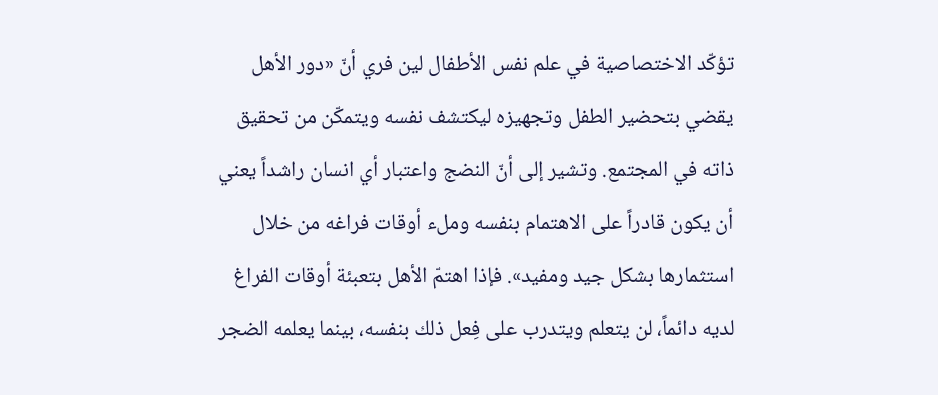تؤكّد الاختصاصية في علم نفس الأطفال لين فري أنّ «دور الأهل يقضي بتحضير الطفل وتجهيزه ليكتشف نفسه ويتمكّن من تحقيق ذاته في المجتمع. وتشير إلى أنّ النضج واعتبار أي انسان راشداً يعني أن يكون قادراً على الاهتمام بنفسه وملء أوقات فراغه من خلال استثمارها بشكل جيد ومفيد». فإذا اهتمّ الأهل بتعبئة أوقات الفراغ لديه دائماً، لن يتعلم ويتدرب على فِعل ذلك بنفسه، بينما يعلمه الضجر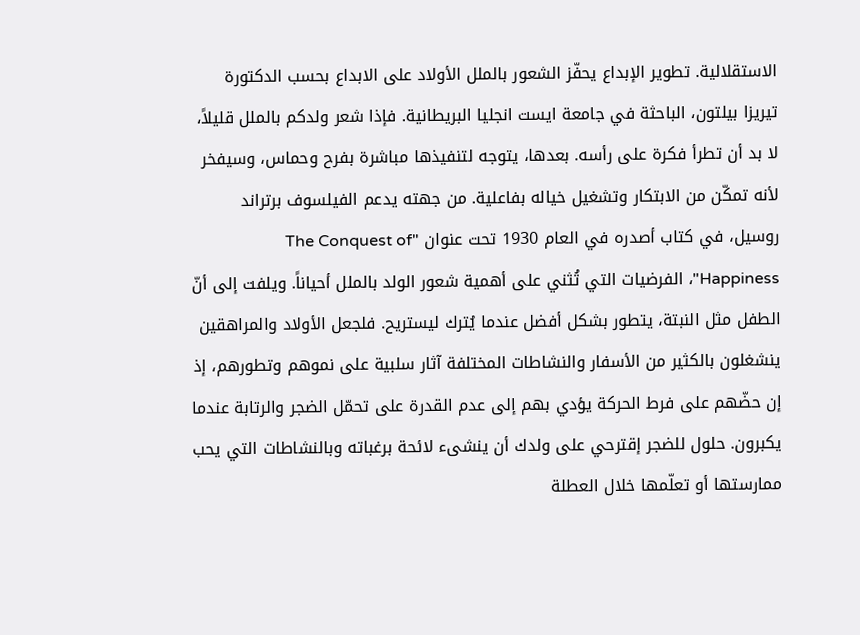الاستقلالية. تطوير الإبداع يحفّز الشعور بالملل الأولاد على الابداع بحسب الدكتورة تيريزا بيلتون، الباحثة في جامعة ايست انجليا البريطانية. فإذا شعر ولدكم بالملل قليلاً، لا بد أن تطرأ فكرة على رأسه. بعدها، يتوجه لتنفيذها مباشرة بفرح وحماس، وسيفخر لأنه تمكّن من الابتكار وتشغيل خياله بفاعلية. من جهته يدعم الفيلسوف برتراند روسيل، في كتاب أصدره في العام 1930 تحت عنوان "The Conquest of Happiness"، الفرضيات التي تُثني على أهمية شعور الولد بالملل أحياناً. ويلفت إلى أنّ الطفل مثل النبتة، يتطور بشكل أفضل عندما يُترك ليستريح. فلجعل الأولاد والمراهقين ينشغلون بالكثير من الأسفار والنشاطات المختلفة آثار سلبية على نموهم وتطورهم، إذ إن حضّهم على فرط الحركة يؤدي بهم إلى عدم القدرة على تحمّل الضجر والرتابة عندما يكبرون. حلول للضجر إقترحي على ولدك أن ينشىء لائحة برغباته وبالنشاطات التي يحب ممارستها أو تعلّمها خلال العطلة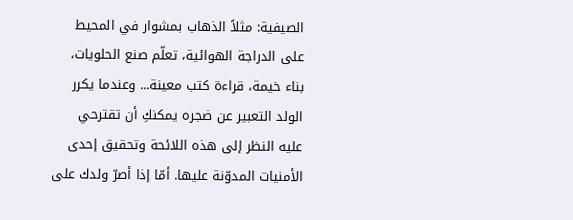الصيفية: مثلاً الذهاب بمشوار في المحيط على الدراجة الهوائية، تعلّم صنع الحلويات، بناء خيمة، قراءة كتب معينة... وعندما يكرر الولد التعبير عن ضجره يمكنكِ أن تقترحي عليه النظر إلى هذه اللائحة وتحقيق إحدى الأمنيات المدوّنة عليها. أمّا إذا أصرّ ولدك على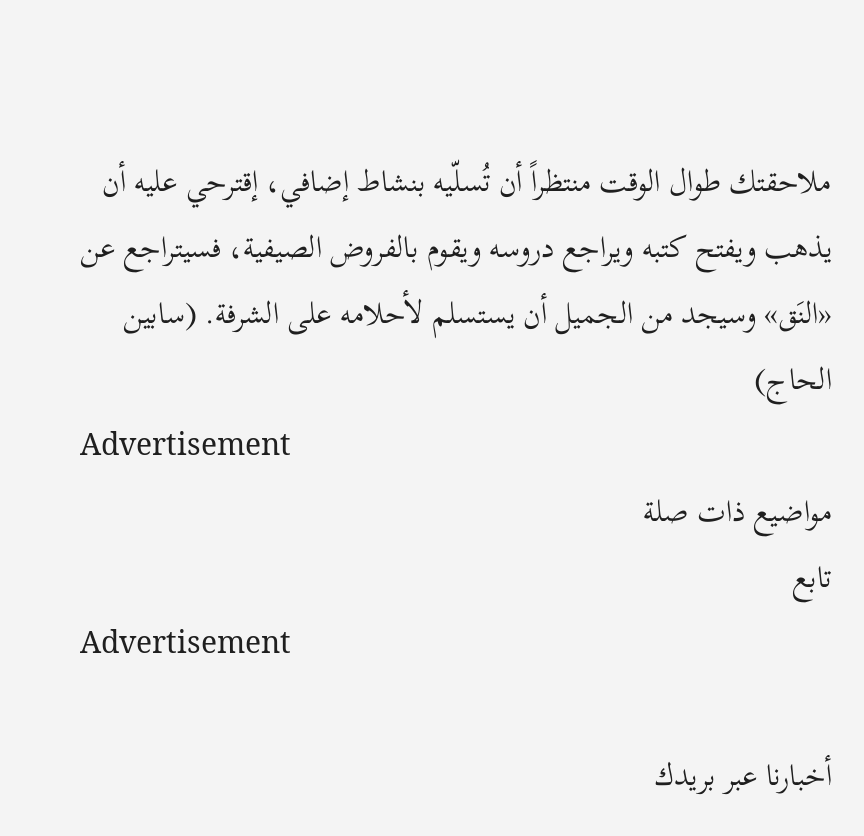ملاحقتك طوال الوقت منتظراً أن تُسلّيه بنشاط إضافي، إقترحي عليه أن يذهب ويفتح كتبه ويراجع دروسه ويقوم بالفروض الصيفية، فسيتراجع عن «النَق» وسيجد من الجميل أن يستسلم لأحلامه على الشرفة. (سابين الحاج)
Advertisement
مواضيع ذات صلة
تابع
Advertisement

أخبارنا عبر بريدك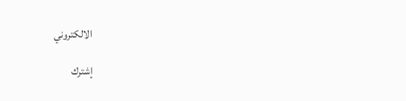الالكتروني

إشترك